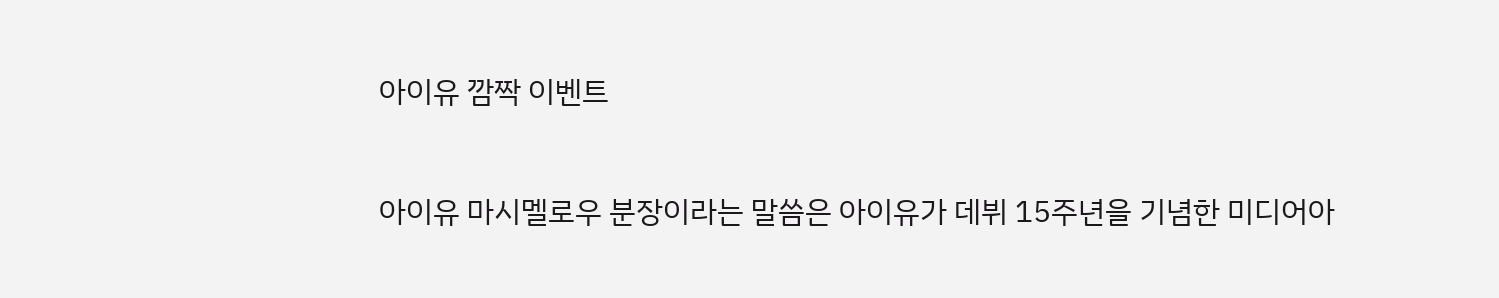아이유 깜짝 이벤트

아이유 마시멜로우 분장이라는 말씀은 아이유가 데뷔 15주년을 기념한 미디어아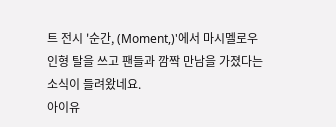트 전시 '순간, (Moment,)'에서 마시멜로우 인형 탈을 쓰고 팬들과 깜짝 만남을 가졌다는 소식이 들려왔네요.
아이유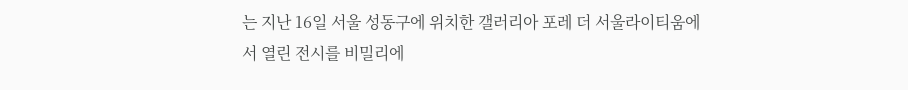는 지난 16일 서울 성동구에 위치한 갤러리아 포레 더 서울라이티움에서 열린 전시를 비밀리에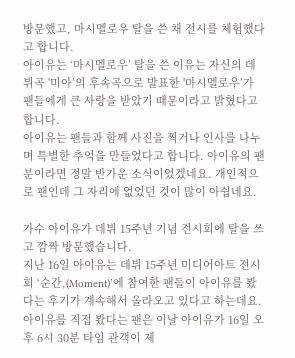방문했고, 마시멜로우 탈을 쓴 채 전시를 체험했다고 합니다.
아이유는 ‘마시멜로우’ 탈을 쓴 이유는 자신의 데뷔곡 '미아’의 후속곡으로 발표한 '마시멜로우’가 팬들에게 큰 사랑을 받았기 때문이라고 밝혔다고 합니다.
아이유는 팬들과 함께 사진을 찍거나 인사를 나누며 특별한 추억을 만들었다고 합니다. 아이유의 팬분이라면 정말 반가운 소식이었겠네요. 개인적으로 팬인데 그 자리에 없었던 것이 많이 아쉽네요.

가수 아이유가 데뷔 15주년 기념 전시회에 탈을 쓰고 깜짝 방문했습니다.
지난 16일 아이유는 데뷔 15주년 미디어아트 전시회 ‘순간,(Moment)’에 참여한 팬들이 아이유를 봤다는 후기가 계속해서 올라오고 있다고 하는데요.
아이유를 직접 봤다는 팬은 이날 아이유가 16일 오후 6시 30분 타임 관객이 제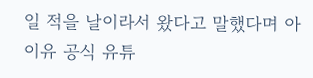일 적을 날이라서 왔다고 말했다며 아이유 공식 유튜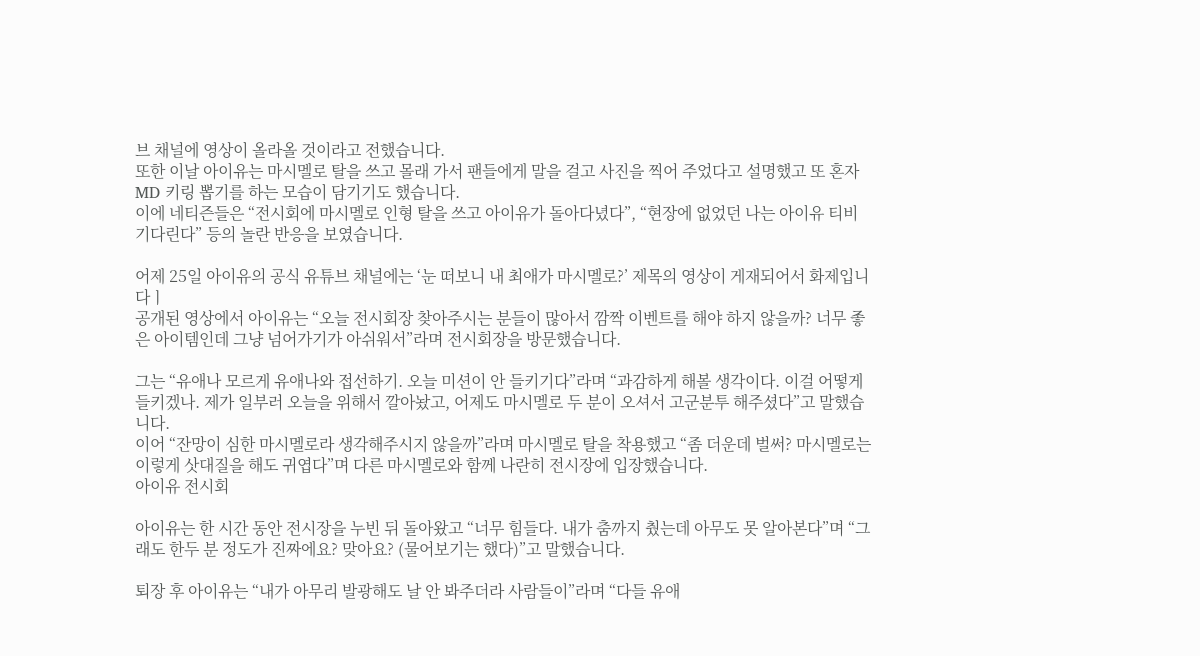브 채널에 영상이 올라올 것이라고 전했습니다.
또한 이날 아이유는 마시멜로 탈을 쓰고 몰래 가서 팬들에게 말을 걸고 사진을 찍어 주었다고 설명했고 또 혼자 MD 키링 뽑기를 하는 모습이 담기기도 했습니다.
이에 네티즌들은 “전시회에 마시멜로 인형 탈을 쓰고 아이유가 돌아다녔다”, “현장에 없었던 나는 아이유 티비 기다린다” 등의 놀란 반응을 보였습니다.

어제 25일 아이유의 공식 유튜브 채널에는 ‘눈 떠보니 내 최애가 마시멜로?’ 제목의 영상이 게재되어서 화제입니다ㅣ
공개된 영상에서 아이유는 “오늘 전시회장 찾아주시는 분들이 많아서 깜짝 이벤트를 해야 하지 않을까? 너무 좋은 아이템인데 그냥 넘어가기가 아쉬워서”라며 전시회장을 방문했습니다.

그는 “유애나 모르게 유애나와 접선하기. 오늘 미션이 안 들키기다”라며 “과감하게 해볼 생각이다. 이걸 어떻게 들키겠나. 제가 일부러 오늘을 위해서 깔아놨고, 어제도 마시멜로 두 분이 오셔서 고군분투 해주셨다”고 말했습니다.
이어 “잔망이 심한 마시멜로라 생각해주시지 않을까”라며 마시멜로 탈을 착용했고 “좀 더운데 벌써? 마시멜로는 이렇게 삿대질을 해도 귀엽다”며 다른 마시멜로와 함께 나란히 전시장에 입장했습니다.
아이유 전시회

아이유는 한 시간 동안 전시장을 누빈 뒤 돌아왔고 “너무 힘들다. 내가 춤까지 췄는데 아무도 못 알아본다”며 “그래도 한두 분 정도가 진짜에요? 맞아요? (물어보기는 했다)”고 말했습니다.

퇴장 후 아이유는 “내가 아무리 발광해도 날 안 봐주더라 사람들이”라며 “다들 유애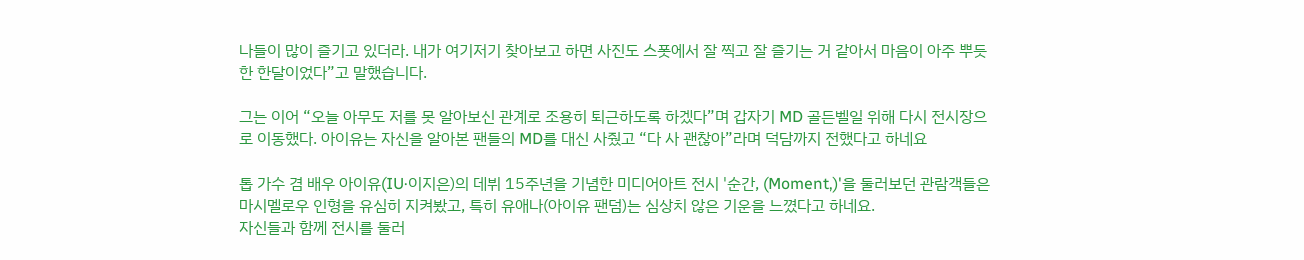나들이 많이 즐기고 있더라. 내가 여기저기 찾아보고 하면 사진도 스폿에서 잘 찍고 잘 즐기는 거 같아서 마음이 아주 뿌듯한 한달이었다”고 말했습니다.

그는 이어 “오늘 아무도 저를 못 알아보신 관계로 조용히 퇴근하도록 하겠다”며 갑자기 MD 골든벨일 위해 다시 전시장으로 이동했다. 아이유는 자신을 알아본 팬들의 MD를 대신 사줬고 “다 사 괜찮아”라며 덕담까지 전했다고 하네요

톱 가수 겸 배우 아이유(IU·이지은)의 데뷔 15주년을 기념한 미디어아트 전시 '순간, (Moment,)'을 둘러보던 관람객들은 마시멜로우 인형을 유심히 지켜봤고, 특히 유애나(아이유 팬덤)는 심상치 않은 기운을 느꼈다고 하네요.
자신들과 함께 전시를 둘러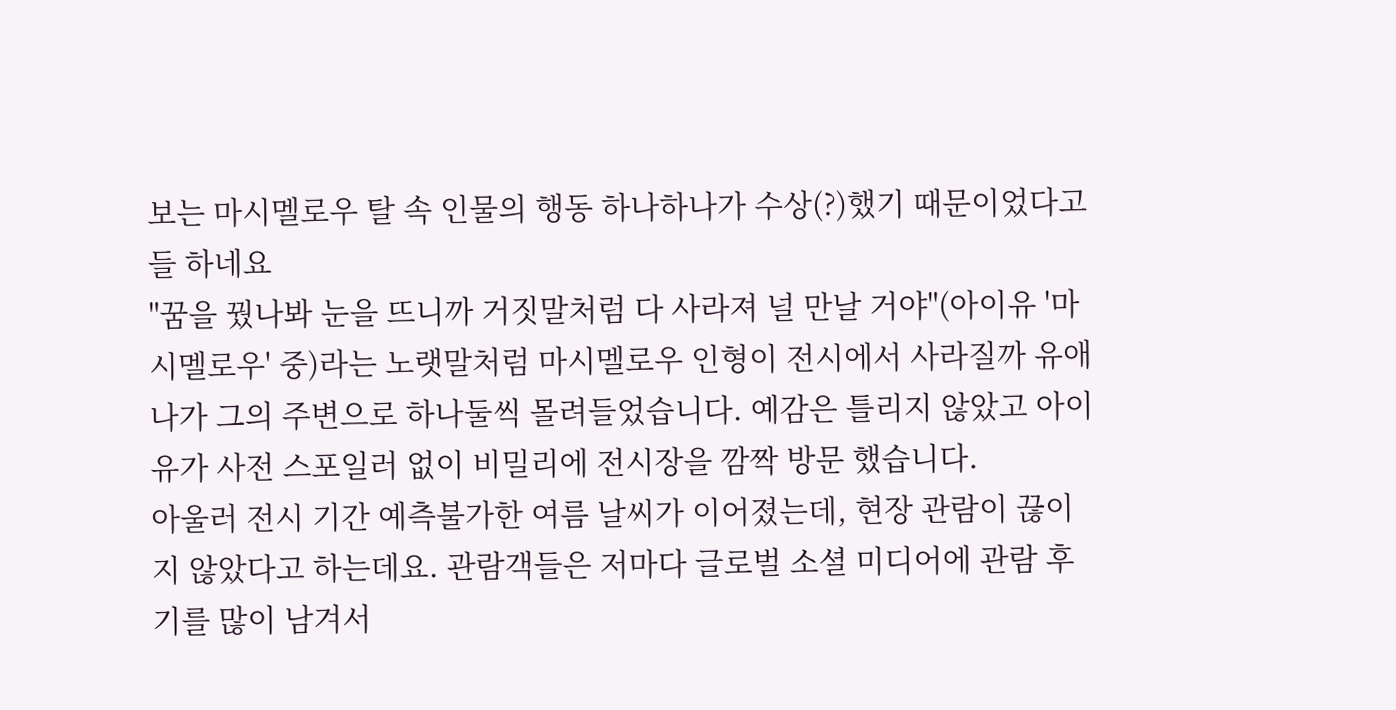보는 마시멜로우 탈 속 인물의 행동 하나하나가 수상(?)했기 때문이었다고들 하네요
"꿈을 꿨나봐 눈을 뜨니까 거짓말처럼 다 사라져 널 만날 거야"(아이유 '마시멜로우' 중)라는 노랫말처럼 마시멜로우 인형이 전시에서 사라질까 유애나가 그의 주변으로 하나둘씩 몰려들었습니다. 예감은 틀리지 않았고 아이유가 사전 스포일러 없이 비밀리에 전시장을 깜짝 방문 했습니다.
아울러 전시 기간 예측불가한 여름 날씨가 이어졌는데, 현장 관람이 끊이지 않았다고 하는데요. 관람객들은 저마다 글로벌 소셜 미디어에 관람 후기를 많이 남겨서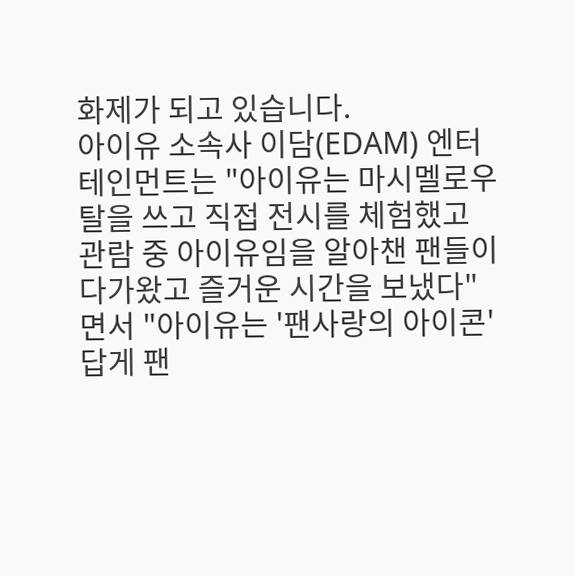화제가 되고 있습니다.
아이유 소속사 이담(EDAM) 엔터테인먼트는 "아이유는 마시멜로우 탈을 쓰고 직접 전시를 체험했고 관람 중 아이유임을 알아챈 팬들이 다가왔고 즐거운 시간을 보냈다"면서 "아이유는 '팬사랑의 아이콘'답게 팬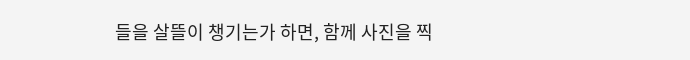들을 살뜰이 챙기는가 하면, 함께 사진을 찍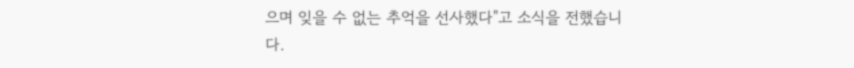으며 잊을 수 없는 추억을 선사했다"고 소식을 전했습니다.